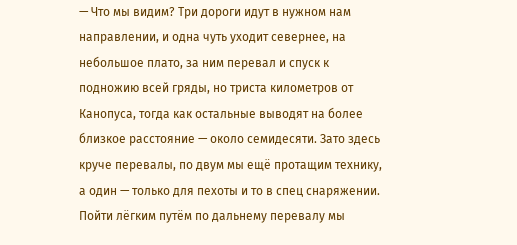— Что мы видим? Три дороги идут в нужном нам направлении, и одна чуть уходит севернее, на небольшое плато, за ним перевал и спуск к подножию всей гряды, но триста километров от Канопуса, тогда как остальные выводят на более близкое расстояние — около семидесяти. Зато здесь круче перевалы, по двум мы ещё протащим технику, а один — только для пехоты и то в спец снаряжении. Пойти лёгким путём по дальнему перевалу мы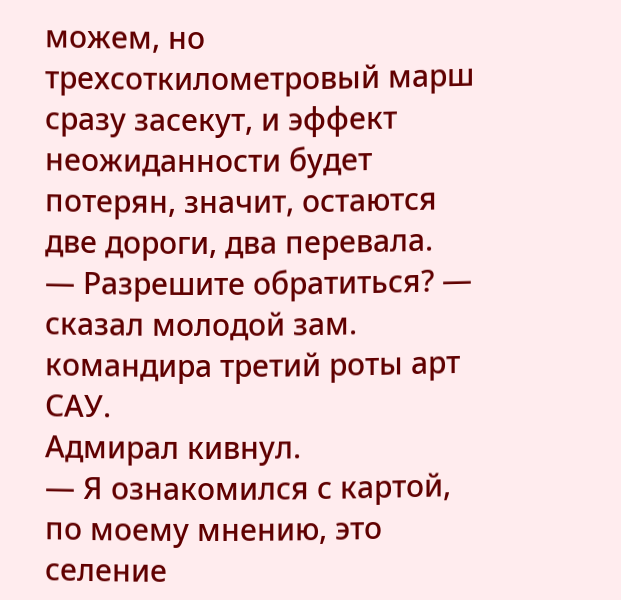можем, но трехсоткилометровый марш сразу засекут, и эффект неожиданности будет потерян, значит, остаются две дороги, два перевала.
— Разрешите обратиться? — сказал молодой зам. командира третий роты арт САУ.
Адмирал кивнул.
— Я ознакомился с картой, по моему мнению, это селение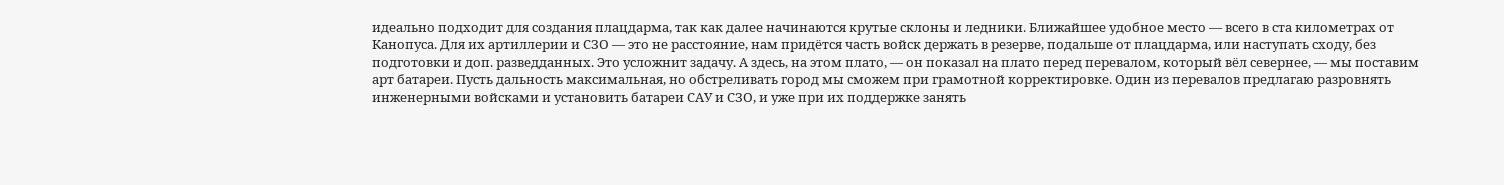идеально подходит для создания плацдарма, так как далее начинаются крутые склоны и ледники. Ближайшее удобное место — всего в ста километрах от Канопуса. Для их артиллерии и СЗО — это не расстояние, нам придётся часть войск держать в резерве, подальше от плацдарма, или наступать сходу, без подготовки и доп. разведданных. Это усложнит задачу. А здесь, на этом плато, — он показал на плато перед перевалом, который вёл севернее, — мы поставим арт батареи. Пусть дальность максимальная, но обстреливать город мы сможем при грамотной корректировке. Один из перевалов предлагаю разровнять инженерными войсками и установить батареи САУ и СЗО, и уже при их поддержке занять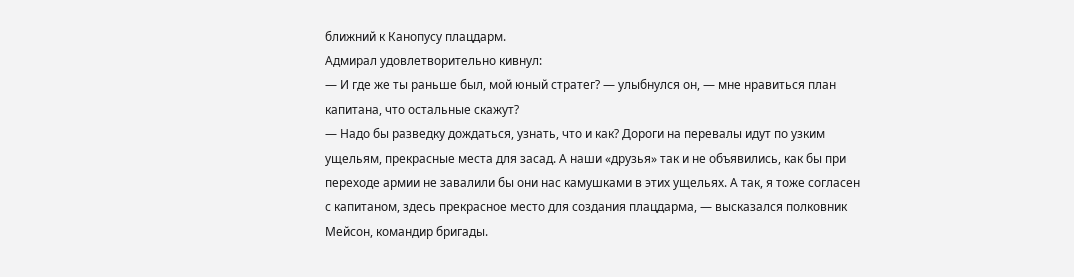ближний к Канопусу плацдарм.
Адмирал удовлетворительно кивнул:
— И где же ты раньше был, мой юный стратег? — улыбнулся он, — мне нравиться план капитана, что остальные скажут?
— Надо бы разведку дождаться, узнать, что и как? Дороги на перевалы идут по узким ущельям, прекрасные места для засад. А наши «друзья» так и не объявились, как бы при переходе армии не завалили бы они нас камушками в этих ущельях. А так, я тоже согласен с капитаном, здесь прекрасное место для создания плацдарма, — высказался полковник Мейсон, командир бригады.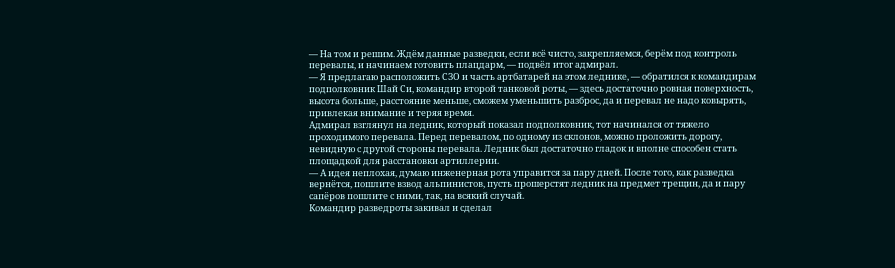— На том и решим. Ждём данные разведки, если всё чисто, закрепляемся, берём под контроль перевалы, и начинаем готовить плацдарм, — подвёл итог адмирал.
— Я предлагаю расположить СЗО и часть артбатарей на этом леднике, — обратился к командирам подполковник Шай Си, командир второй танковой роты, — здесь достаточно ровная поверхность, высота больше, расстояние меньше, сможем уменьшить разброс, да и перевал не надо ковырять, привлекая внимание и теряя время.
Адмирал взглянул на ледник, который показал подполковник, тот начинался от тяжело проходимого перевала. Перед перевалом, по одному из склонов, можно проложить дорогу, невидную с другой стороны перевала. Ледник был достаточно гладок и вполне способен стать площадкой для расстановки артиллерии.
— А идея неплохая, думаю инженерная рота управится за пару дней. После того, как разведка вернётся, пошлите взвод альпинистов, пусть прошерстят ледник на предмет трещин, да и пару сапёров пошлите с ними, так, на всякий случай.
Командир разведроты закивал и сделал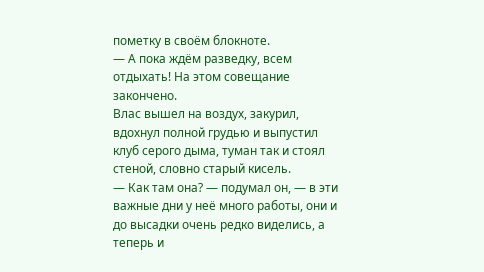пометку в своём блокноте.
— А пока ждём разведку, всем отдыхать! На этом совещание закончено.
Влас вышел на воздух, закурил, вдохнул полной грудью и выпустил клуб серого дыма, туман так и стоял стеной, словно старый кисель.
— Как там она? — подумал он, — в эти важные дни у неё много работы, они и до высадки очень редко виделись, а теперь и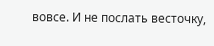вовсе. И не послать весточку,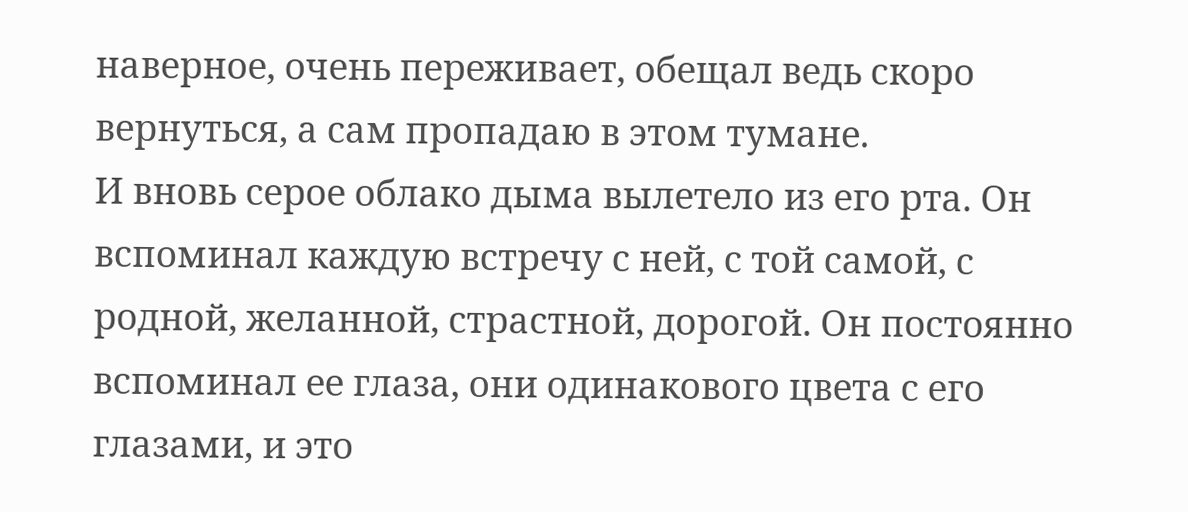наверное, очень переживает, обещал ведь скоро вернуться, а сам пропадаю в этом тумане.
И вновь серое облако дыма вылетело из его рта. Он вспоминал каждую встречу с ней, с той самой, с родной, желанной, страстной, дорогой. Он постоянно вспоминал ее глаза, они одинакового цвета с его глазами, и это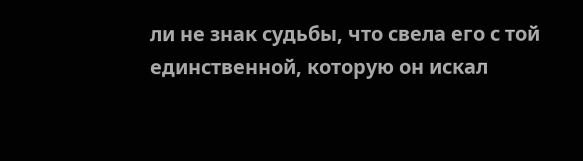ли не знак судьбы, что свела его с той единственной, которую он искал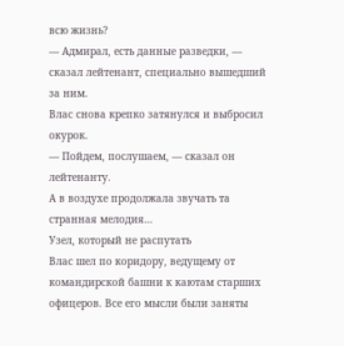всю жизнь?
— Адмирал, есть данные разведки, — сказал лейтенант, специально вышедший за ним.
Влас снова крепко затянулся и выбросил окурок.
— Пойдем, послушаем, — сказал он лейтенанту.
А в воздухе продолжала звучать та странная мелодия…
Узел, который не распутать
Влас шел по коридору, ведущему от командирской башни к каютам старших офицеров. Все его мысли были заняты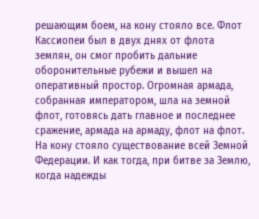решающим боем, на кону стояло все. Флот Кассиопеи был в двух днях от флота землян, он смог пробить дальние оборонительные рубежи и вышел на оперативный простор. Огромная армада, собранная императором, шла на земной флот, готовясь дать главное и последнее сражение, армада на армаду, флот на флот. На кону стояло существование всей Земной Федерации. И как тогда, при битве за Землю, когда надежды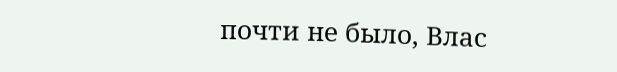почти не было, Влас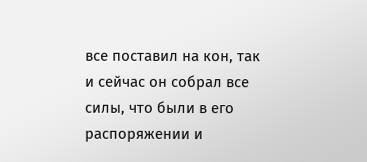все поставил на кон, так и сейчас он собрал все силы, что были в его распоряжении и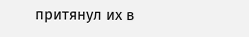притянул их в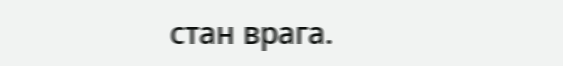стан врага.